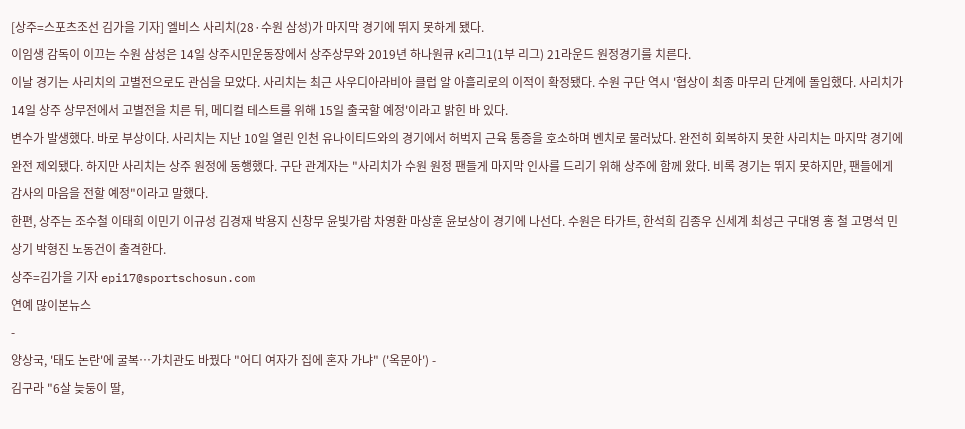[상주=스포츠조선 김가을 기자] 엘비스 사리치(28·수원 삼성)가 마지막 경기에 뛰지 못하게 됐다.
이임생 감독이 이끄는 수원 삼성은 14일 상주시민운동장에서 상주상무와 2019년 하나원큐 K리그1(1부 리그) 21라운드 원정경기를 치른다.
이날 경기는 사리치의 고별전으로도 관심을 모았다. 사리치는 최근 사우디아라비아 클럽 알 아흘리로의 이적이 확정됐다. 수원 구단 역시 '협상이 최종 마무리 단계에 돌입했다. 사리치가 14일 상주 상무전에서 고별전을 치른 뒤, 메디컬 테스트를 위해 15일 출국할 예정'이라고 밝힌 바 있다.
변수가 발생했다. 바로 부상이다. 사리치는 지난 10일 열린 인천 유나이티드와의 경기에서 허벅지 근육 통증을 호소하며 벤치로 물러났다. 완전히 회복하지 못한 사리치는 마지막 경기에 완전 제외됐다. 하지만 사리치는 상주 원정에 동행했다. 구단 관계자는 "사리치가 수원 원정 팬들게 마지막 인사를 드리기 위해 상주에 함께 왔다. 비록 경기는 뛰지 못하지만, 팬들에게 감사의 마음을 전할 예정"이라고 말했다.
한편, 상주는 조수철 이태희 이민기 이규성 김경재 박용지 신창무 윤빛가람 차영환 마상훈 윤보상이 경기에 나선다. 수원은 타가트, 한석희 김종우 신세계 최성근 구대영 홍 철 고명석 민상기 박형진 노동건이 출격한다.
상주=김가을 기자 epi17@sportschosun.com
연예 많이본뉴스
-
양상국, '태도 논란'에 굴복…가치관도 바꿨다 "어디 여자가 집에 혼자 가냐" ('옥문아') -
김구라 "6살 늦둥이 딸,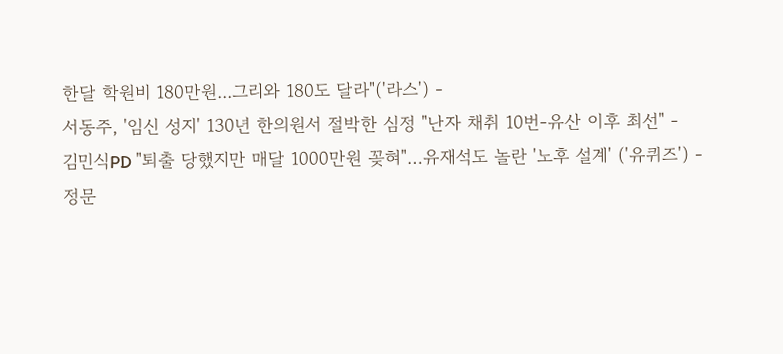한달 학원비 180만원...그리와 180도 달라"('라스') -
서동주, '임신 성지' 130년 한의원서 절박한 심정 "난자 채취 10번-유산 이후 최선" -
김민식PD "퇴출 당했지만 매달 1000만원 꽂혀"…유재석도 놀란 '노후 설계' ('유퀴즈') -
정문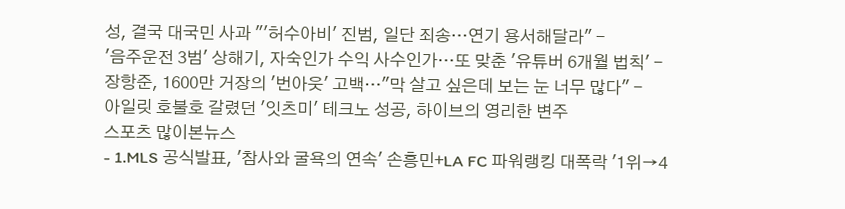성, 결국 대국민 사과 "'허수아비' 진범, 일단 죄송…연기 용서해달라" -
'음주운전 3범' 상해기, 자숙인가 수익 사수인가…또 맞춘 '유튜버 6개월 법칙' -
장항준, 1600만 거장의 '번아웃' 고백…"막 살고 싶은데 보는 눈 너무 많다" -
아일릿 호불호 갈렸던 '잇츠미' 테크노 성공, 하이브의 영리한 변주
스포츠 많이본뉴스
- 1.MLS 공식발표, '참사와 굴욕의 연속' 손흥민+LA FC 파워랭킹 대폭락 '1위→4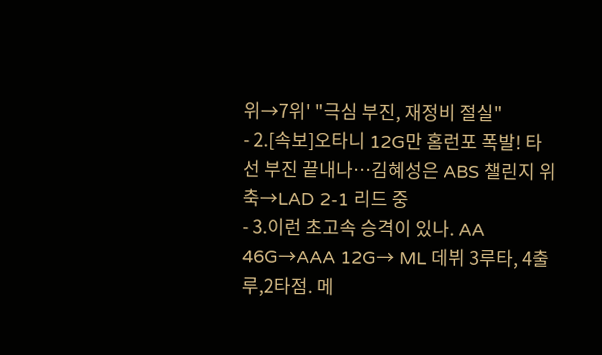위→7위' "극심 부진, 재정비 절실"
- 2.[속보]오타니 12G만 홈런포 폭발! 타선 부진 끝내나…김혜성은 ABS 챌린지 위축→LAD 2-1 리드 중
- 3.이런 초고속 승격이 있나. AA 46G→AAA 12G→ ML 데뷔 3루타, 4출루,2타점. 메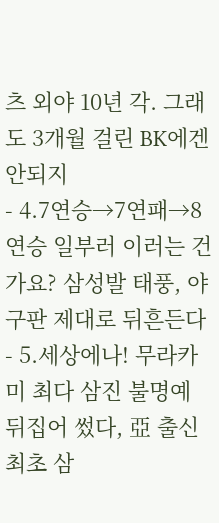츠 외야 10년 각. 그래도 3개월 걸린 BK에겐 안되지
- 4.7연승→7연패→8연승 일부러 이러는 건가요? 삼성발 태풍, 야구판 제대로 뒤흔든다
- 5.세상에나! 무라카미 최다 삼진 불명예 뒤집어 썼다, 亞 출신 최초 삼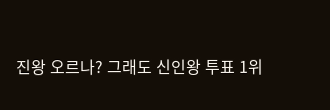진왕 오르나? 그래도 신인왕 투표 1위